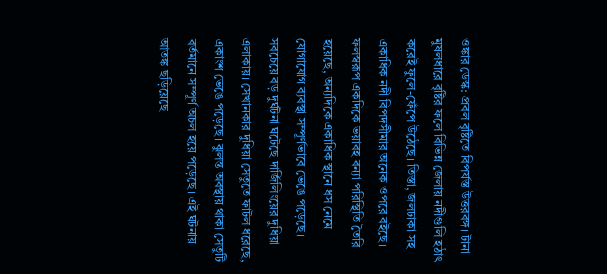ওঙ্কার ডেস্ক: প্রবল বৃষ্টিতে বিপর্যস্ত উত্তরবঙ্গ। টানা মুষলধারে বৃষ্টির ফলে বিভিন্ন জেলায় নদীগুলি হঠাৎ করেই ফুলে-ফেঁপে উঠেছে। তিস্তা, জলঢাকা সহ একাধিক নদী বিপদসীমার অনেক ওপরে বইছে। ফলস্বরূপ একদিকে ভয়াবহ বন্যা পরিস্থিতি তৈরি হয়েছে, অন্যদিকে একাধিক স্থানে ধস নেমে যোগাযোগ ব্যবস্থা সম্পূর্ণভাবে ভেঙে পড়েছে।
সবচেয়ে বড় দুর্ঘটনা ঘটেছে দার্জিলিংয়ের দুধিয়া এলাকায়। সেখানকার দুধিয়া সেতুতে ফাটল ধরেছে, একাংশ ভেঙে পড়েছে। ঝুলন্ত অবস্থায় থাকা সেতুটি বর্তমানে সম্পূর্ণ অচল হয়ে পড়েছে। এই ঘটনায় আতঙ্ক ছড়িয়েছে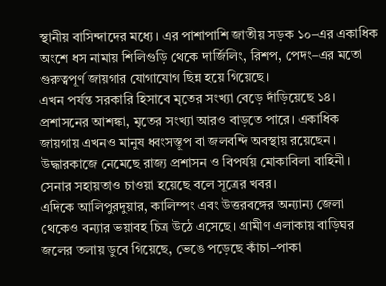স্থানীয় বাসিন্দাদের মধ্যে। এর পাশাপাশি জাতীয় সড়ক ১০–এর একাধিক অংশে ধস নামায় শিলিগুড়ি থেকে দার্জিলিং, রিশপ, পেদং–এর মতো গুরুত্বপূর্ণ জায়গার যোগাযোগ ছিন্ন হয়ে গিয়েছে।
এখন পর্যন্ত সরকারি হিসাবে মৃতের সংখ্যা বেড়ে দাঁড়িয়েছে ১৪। প্রশাসনের আশঙ্কা, মৃতের সংখ্যা আরও বাড়তে পারে। একাধিক জায়গায় এখনও মানুষ ধ্বংসস্তূপ বা জলবন্দি অবস্থায় রয়েছেন। উদ্ধারকাজে নেমেছে রাজ্য প্রশাসন ও বিপর্যয় মোকাবিলা বাহিনী। সেনার সহায়তাও চাওয়া হয়েছে বলে সূত্রের খবর।
এদিকে আলিপুরদুয়ার, কালিম্পং এবং উত্তরবঙ্গের অন্যান্য জেলা থেকেও বন্যার ভয়াবহ চিত্র উঠে এসেছে। গ্রামীণ এলাকায় বাড়িঘর জলের তলায় ডুবে গিয়েছে, ভেঙে পড়েছে কাঁচা–পাকা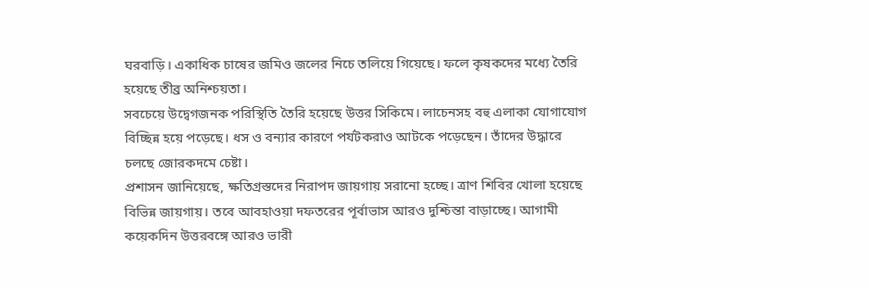ঘরবাড়ি। একাধিক চাষের জমিও জলের নিচে তলিয়ে গিয়েছে। ফলে কৃষকদের মধ্যে তৈরি হয়েছে তীব্র অনিশ্চয়তা।
সবচেয়ে উদ্বেগজনক পরিস্থিতি তৈরি হয়েছে উত্তর সিকিমে। লাচেনসহ বহু এলাকা যোগাযোগ বিচ্ছিন্ন হয়ে পড়েছে। ধস ও বন্যার কারণে পর্যটকরাও আটকে পড়েছেন। তাঁদের উদ্ধারে চলছে জোরকদমে চেষ্টা।
প্রশাসন জানিয়েছে, ক্ষতিগ্রস্তদের নিরাপদ জায়গায় সরানো হচ্ছে। ত্রাণ শিবির খোলা হয়েছে বিভিন্ন জায়গায়। তবে আবহাওয়া দফতরের পূর্বাভাস আরও দুশ্চিন্তা বাড়াচ্ছে। আগামী কয়েকদিন উত্তরবঙ্গে আরও ভারী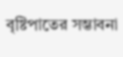বৃষ্টিপাতের সম্ভাবনা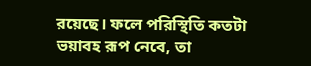রয়েছে। ফলে পরিস্থিতি কতটা ভয়াবহ রূপ নেবে, তা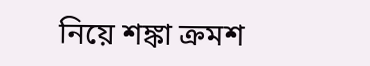নিয়ে শঙ্কা ক্রমশ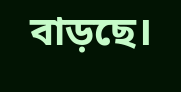বাড়ছে।